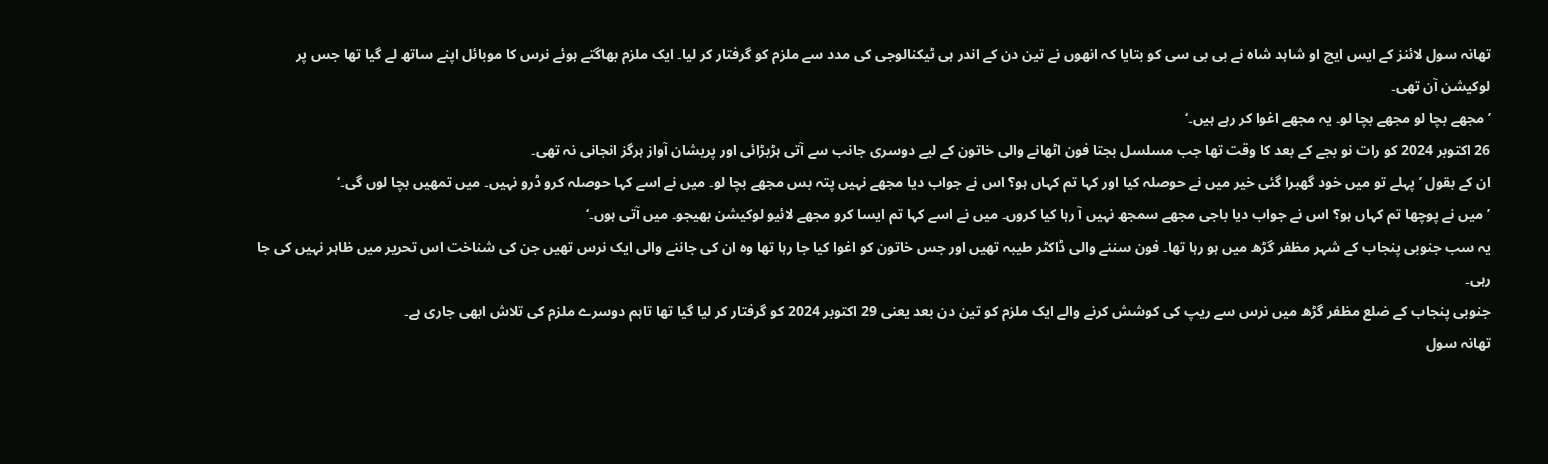تھانہ سول لائنز کے ایس ایچ او شاہد شاہ نے بی بی سی کو بتایا کہ انھوں نے تین دن کے اندر ہی ٹیکنالوجی کی مدد سے ملزم کو گرفتار کر لیا۔ ایک ملزم بھاگتے ہوئے نرس کا موبائل اپنے ساتھ لے گیا تھا جس پر لوکیشن آن تھی۔
’مجھے بچا لو مجھے بچا لو۔ یہ مجھے اغوا کر رہے ہیں۔‘
26 اکتوبر 2024 کو رات نو بجے کے بعد کا وقت تھا جب مسلسل بجتا فون اٹھانے والی خاتون کے لیے دوسری جانب سے آتی ہڑبڑائی اور پریشان آواز ہرگز انجانی نہ تھی۔
ان کے بقول ’پہلے تو میں خود گھبرا گئی خیر میں نے حوصلہ کیا اور کہا تم کہاں ہو؟ اس نے جواب دیا مجھے نہیں پتہ بس مجھے بچا لو۔ میں نے اسے کہا حوصلہ کرو ڈرو نہیں۔ میں تمھیں بچا لوں گی۔‘
’میں نے پوچھا تم کہاں ہو؟ اس نے جواب دیا باجی مجھے سمجھ نہیں آ رہا کیا کروں۔ میں نے اسے کہا تم ایسا کرو مجھے لائیو لوکیشن بھیجو۔ میں آتی ہوں۔‘
یہ سب جنوبی پنجاب کے شہر مظفر گڑھ میں ہو رہا تھا۔ فون سننے والی ڈاکٹر طیبہ تھیں اور جس خاتون کو اغوا کیا جا رہا تھا وہ ان کی جاننے والی ایک نرس تھیں جن کی شناخت اس تحریر میں ظاہر نہیں کی جا رہی۔
جنوبی پنجاب کے ضلع مظفر گڑھ میں نرس سے ریپ کی کوشش کرنے والے ایک ملزم کو تین دن بعد یعنی 29 اکتوبر 2024 کو گرفتار کر لیا گیا تھا تاہم دوسرے ملزم کی تلاش ابھی جاری ہے۔
تھانہ سول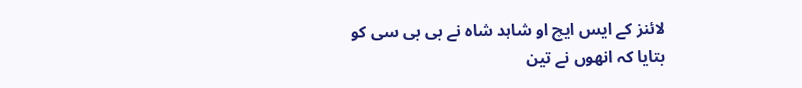لائنز کے ایس ایچ او شاہد شاہ نے بی بی سی کو بتایا کہ انھوں نے تین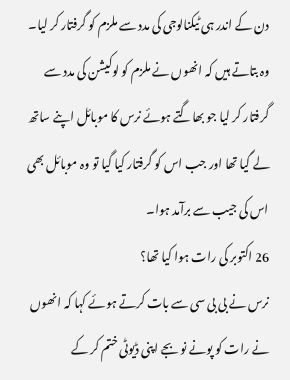دن کے اندر ہی ٹیکنالوجی کی مدد سے ملزم کو گرفتار کر لیا۔
وہ بتاتے ہیں کہ انھوں نے ملزم کو لوکیشن کی مدد سے گرفتار کر لیا جو بھاگتے ہوئے نرس کا موبائل اپنے ساتھ لے گیا تھا اور جب اس کو گرفتار کیا گیا تو وہ موبائل بھی اس کی جیب سے برآمد ہوا۔
26 اکتوبر کی رات ہوا کیا تھا؟
نرس نے بی بی سی سے بات کرتے ہوئے کہا کہ انھوں نے رات کو پونے نو بجے اپنی ڈیوٹی ختم کر کے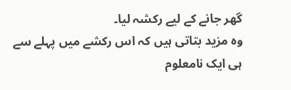گھر جانے کے لیے رکشہ لیا۔
وہ مزید بتاتی ہیں کہ اس رکشے میں پہلے سے ہی ایک نامعلوم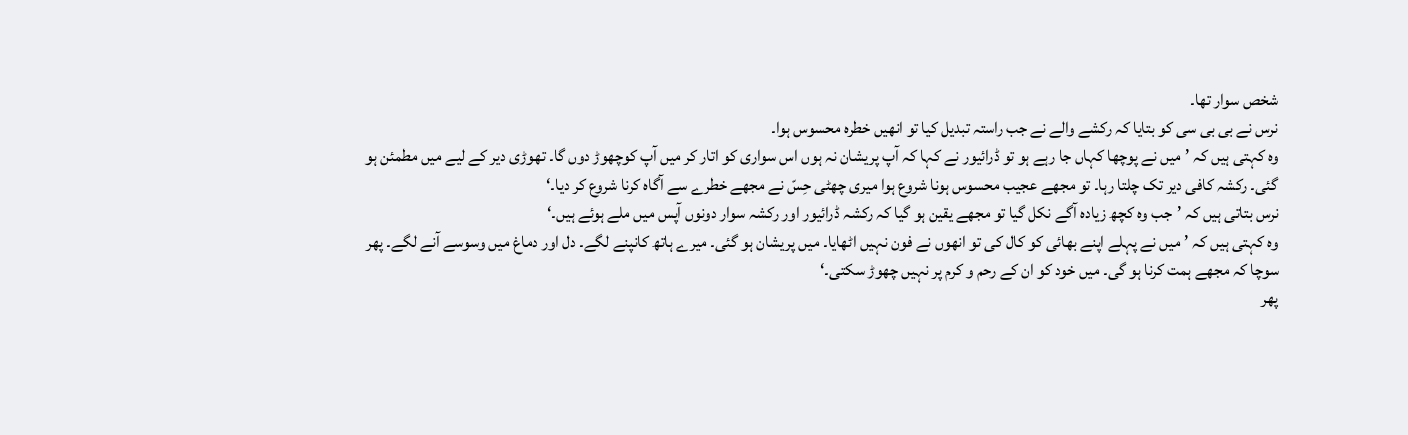شخص سوار تھا۔
نرس نے بی بی سی کو بتایا کہ رکشے والے نے جب راستہ تبدیل کیا تو انھیں خطرہ محسوس ہوا۔
وہ کہتی ہیں کہ ’میں نے پوچھا کہاں جا رہے ہو تو ڈرائیور نے کہا کہ آپ پریشان نہ ہوں اس سواری کو اتار کر میں آپ کوچھوڑ دوں گا۔ تھوڑی دیر کے لیے میں مطمئن ہو گئی۔ رکشہ کافی دیر تک چلتا رہا۔ تو مجھے عجیب محسوس ہونا شروع ہوا میری چھٹی حِسّ نے مجھے خطرے سے آگاہ کرنا شروع کر دیا۔‘
نرس بتاتی ہیں کہ ’جب وہ کچھ زیادہ آگے نکل گیا تو مجھے یقین ہو گیا کہ رکشہ ڈرائیور اور رکشہ سوار دونوں آپس میں ملے ہوئے ہیں۔‘
وہ کہتی ہیں کہ ’میں نے پہلے اپنے بھائی کو کال کی تو انھوں نے فون نہیں اٹھایا۔ میں پریشان ہو گئی۔ میرے ہاتھ کانپنے لگے۔ دل اور دماغ میں وسوسے آنے لگے۔ پھر سوچا کہ مجھے ہمت کرنا ہو گی۔ میں خود کو ان کے رحم و کرم پر نہیں چھوڑ سکتی۔‘
پھر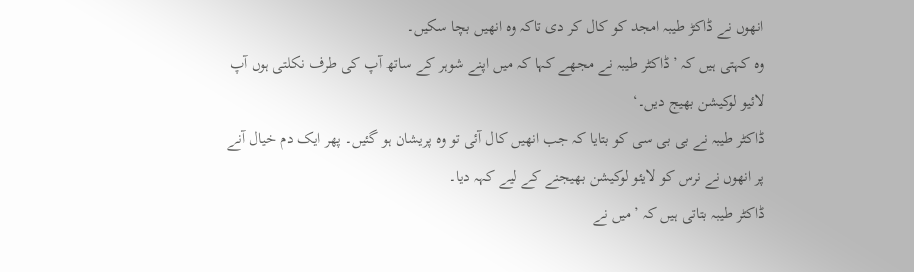انھوں نے ڈاکڑ طیبہ امجد کو کال کر دی تاکہ وہ انھیں بچا سکیں۔
وہ کہتی ہیں کہ ’ڈاکٹر طیبہ نے مجھے کہا کہ میں اپنے شوہر کے ساتھ آپ کی طرف نکلتی ہوں آپ لائیو لوکیشن بھیج دیں۔‘
ڈاکٹر طیبہ نے بی بی سی کو بتایا کہ جب انھیں کال آئی تو وہ پریشان ہو گئیں۔ پھر ایک دم خیال آنے پر انھوں نے نرس کو لایئو لوکیشن بھیجنے کے لیے کہہ دیا۔
ڈاکٹر طیبہ بتاتی ہیں کہ ’میں نے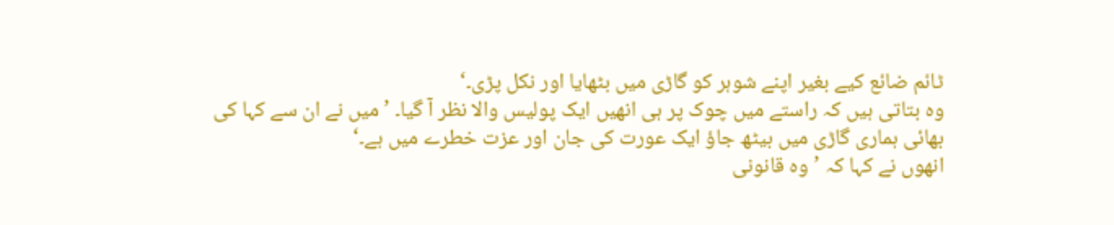ٹائم ضائع کیے بغیر اپنے شوہر کو گاڑی میں بٹھایا اور نکل پڑی۔‘
وہ بتاتی ہیں کہ راستے میں چوک پر ہی انھیں ایک پولیس والا نظر آ گیا۔ ’میں نے ان سے کہا کی بھائی ہماری گاڑی میں بیٹھ جاؤ ایک عورت کی جان اور عزت خطرے میں ہے۔‘
انھوں نے کہا کہ ’وہ قانونی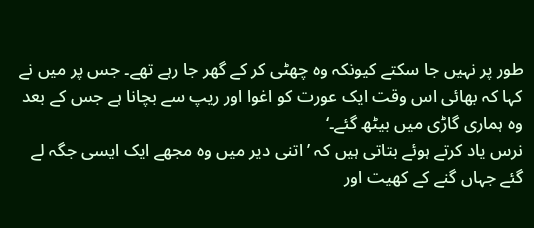طور پر نہیں جا سکتے کیونکہ وہ چھٹی کر کے گھر جا رہے تھے۔ جس پر میں نے کہا کہ بھائی اس وقت ایک عورت کو اغوا اور ریپ سے بچانا ہے جس کے بعد وہ ہماری گاڑی میں بیٹھ گئے۔‘
نرس یاد کرتے ہوئے بتاتی ہیں کہ ’اتنی دیر میں وہ مجھے ایک ایسی جگہ لے گئے جہاں گنے کے کھیت اور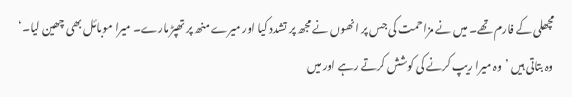مچھلی کے فارم تھے۔ میں نے مزاحمت کی جس پر انھوں نے مجھ پر تشدد کیا اور میرے منھ پر تھپڑ مارے۔ میرا موبائل بھی چھین لیا۔‘
وہ بتاتی ہیں ’وہ میرا ریپ کرنے کی کوشش کرتے رہے اور میں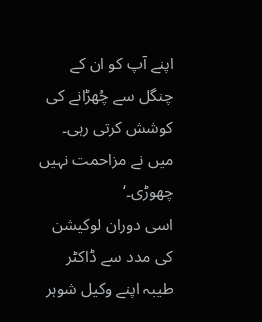اپنے آپ کو ان کے چنگل سے چُھڑانے کی کوشش کرتی رہی۔ میں نے مزاحمت نہیں چھوڑی۔‘
اسی دوران لوکیشن کی مدد سے ڈاکٹر طیبہ اپنے وکیل شوہر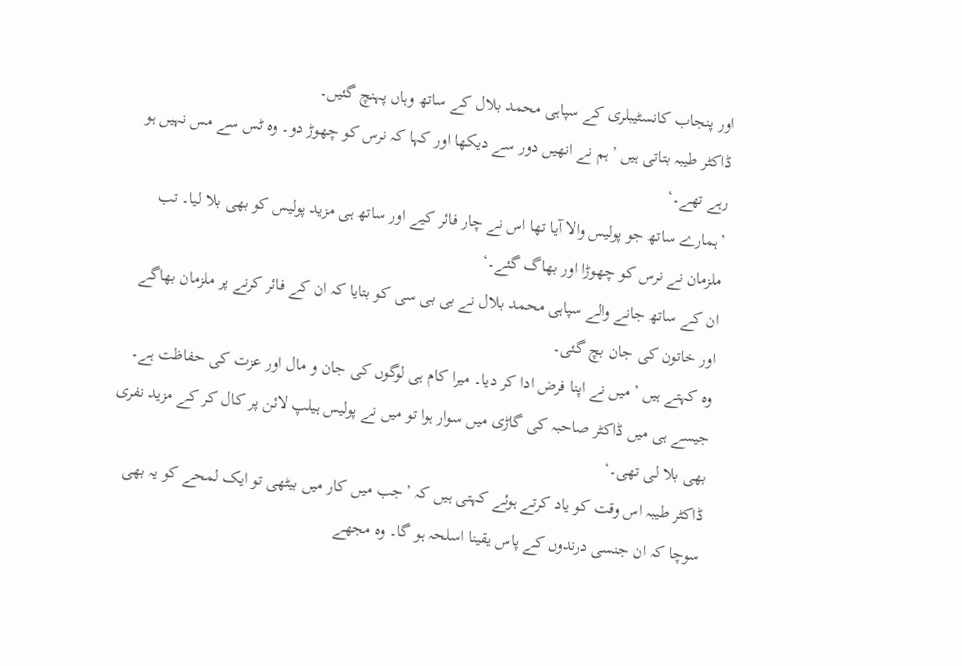اور پنجاب کانسٹیبلری کے سپاہی محمد بلال کے ساتھ وہاں پہنچ گئیں۔
ڈاکٹر طیبہ بتاتی ہیں ’ہم نے انھیں دور سے دیکھا اور کہا کہ نرس کو چھوڑ دو۔ وہ ٹس سے مس نہیں ہو رہے تھے۔‘
’ہمارے ساتھ جو پولیس والا آیا تھا اس نے چار فائر کیے اور ساتھ ہی مزید پولیس کو بھی بلا لیا۔ تب ملزمان نے نرس کو چھوڑا اور بھاگ گئے۔‘
ان کے ساتھ جانے والے سپاہی محمد بلال نے بی بی سی کو بتایا کہ ان کے فائر کرنے پر ملزمان بھاگے اور خاتون کی جان بچ گئی۔
وہ کہتے ہیں ’میں نے اپنا فرض ادا کر دیا۔ میرا کام ہی لوگوں کی جان و مال اور عزت کی حفاظت ہے۔ جیسے ہی میں ڈاکٹر صاحبہ کی گاڑی میں سوار ہوا تو میں نے پولیس ہیلپ لائن پر کال کر کے مزید نفری بھی بلا لی تھی۔‘
ڈاکٹر طیبہ اس وقت کو یاد کرتے ہوئے کہتی ہیں کہ ’جب میں کار میں بیٹھی تو ایک لمحے کو یہ بھی سوچا کہ ان جنسی درندوں کے پاس یقینا اسلحہ ہو گا۔ وہ مجھے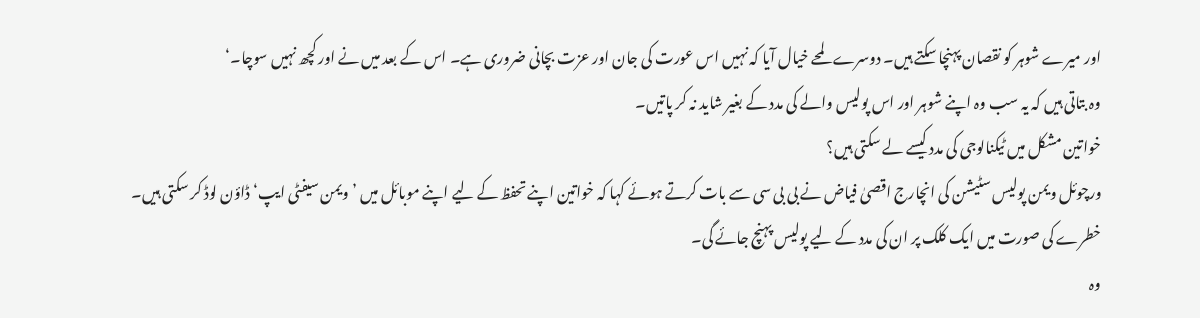اور میرے شوہر کو نقصان پہنچا سکتے ہیں۔ دوسرے لمحے خیال آیا کہ نہیں اس عورت کی جان اور عزت بچانی ضروری ہے۔ اس کے بعد میں نے اور کچھ نہیں سوچا۔‘
وہ بتاتی ہیں کہ یہ سب وہ اپنے شوہر اور اس پولیس والے کی مدد کے بغیر شاید نہ کر پاتیں۔
خواتین مشکل میں ٹیکنالوجی کی مدد کیسے لے سکتی ہیں؟
ورچوئل ویمن پولیس سٹیشن کی انچارج اقصیٰ فیاض نے بی بی سی سے بات کرتے ہوئے کہا کہ خواتین اپنے تحفظ کے لیے اپنے موبائل میں ’ویمن سیفٹی ایپ‘ ڈاؤن لوڈ کر سکتی ہیں۔
خطرے کی صورت میں ایک کلک پر ان کی مدد کے لیے پولیس پہنچ جائے گی۔
وہ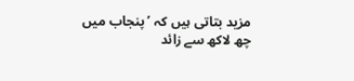مزید بتاتی ہیں کہ ’پنجاب میں چھ لاکھ سے زائد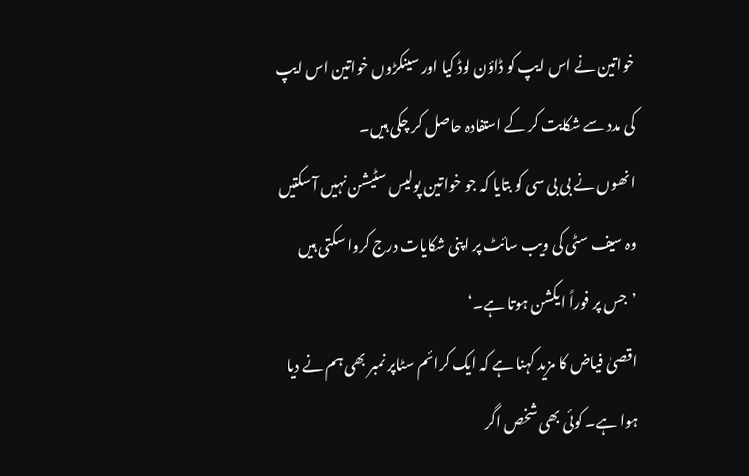خواتین نے اس ایپ کو ڈاؤن لوڈ کیا اور سینکڑوں خواتین اس ایپ کی مدد سے شکایت کر کے استفادہ حاصل کر چکی ہیں۔
انھوں نے بی بی سی کو بتایا کہ جو خواتین پولیس سٹیشن نہیں آ سکتیں وہ سیف سٹی کی ویب سائٹ پر اپنی شکایات درج کروا سکتی ہیں ’جس پر فوراً ایکشن ہوتا ہے۔‘
اقصیٰ فیاض کا مزید کہنا ہے کہ ایک کرائم سٹاپر نمبر بھی ہم نے دیا ہوا ہے۔ کوئی بھی شخص اگر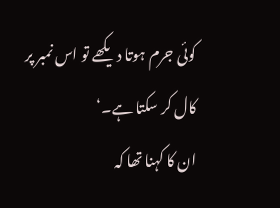کوئی جرم ہوتا دیکھے تو اس نمبر پر کال کر سکتا ہے۔‘
ان کا کہنا تھا کہ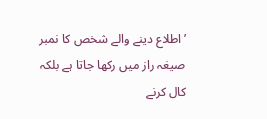’اطلاع دینے والے شخص کا نمبر صیغہ راز میں رکھا جاتا ہے بلکہ کال کرنے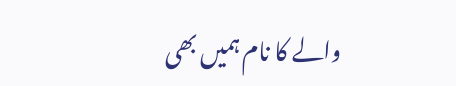والے کا نام ہمیں بھی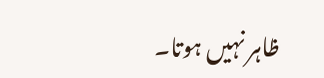ظاہر نہیں ہوتا۔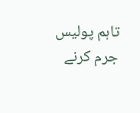تاہم پولیس جرم کرنے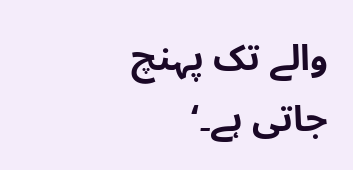والے تک پہنچ جاتی ہے۔‘